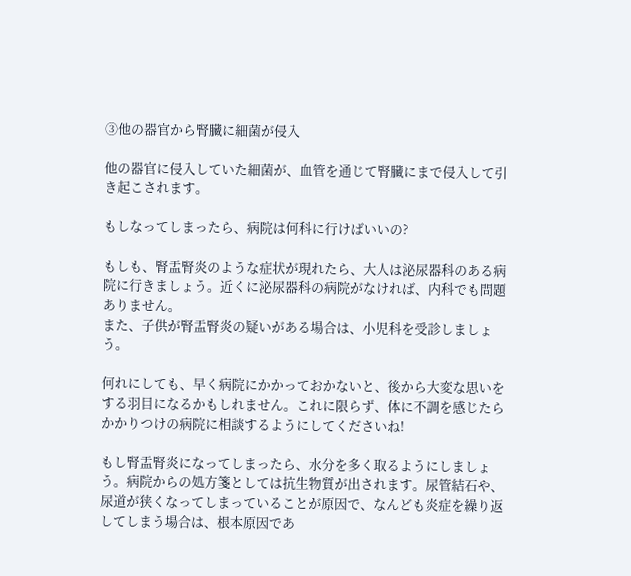③他の器官から腎臓に細菌が侵入

他の器官に侵入していた細菌が、血管を通じて腎臓にまで侵入して引き起こされます。

もしなってしまったら、病院は何科に行けばいいの?

もしも、腎盂腎炎のような症状が現れたら、大人は泌尿器科のある病院に行きましょう。近くに泌尿器科の病院がなければ、内科でも問題ありません。
また、子供が腎盂腎炎の疑いがある場合は、小児科を受診しましょう。

何れにしても、早く病院にかかっておかないと、後から大変な思いをする羽目になるかもしれません。これに限らず、体に不調を感じたらかかりつけの病院に相談するようにしてくださいね!

もし腎盂腎炎になってしまったら、水分を多く取るようにしましょう。病院からの処方箋としては抗生物質が出されます。尿管結石や、尿道が狭くなってしまっていることが原因で、なんども炎症を繰り返してしまう場合は、根本原因であ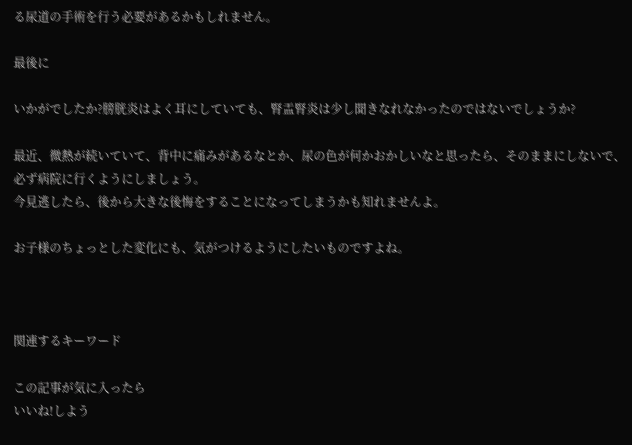る尿道の手術を行う必要があるかもしれません。

最後に

いかがでしたか?膀胱炎はよく耳にしていても、腎盂腎炎は少し聞きなれなかったのではないでしょうか?

最近、微熱が続いていて、背中に痛みがあるなとか、尿の色が何かおかしいなと思ったら、そのままにしないで、必ず病院に行くようにしましょう。
今見逃したら、後から大きな後悔をすることになってしまうかも知れませんよ。

お子様のちょっとした変化にも、気がつけるようにしたいものですよね。



関連するキーワード

この記事が気に入ったら
いいね!しよう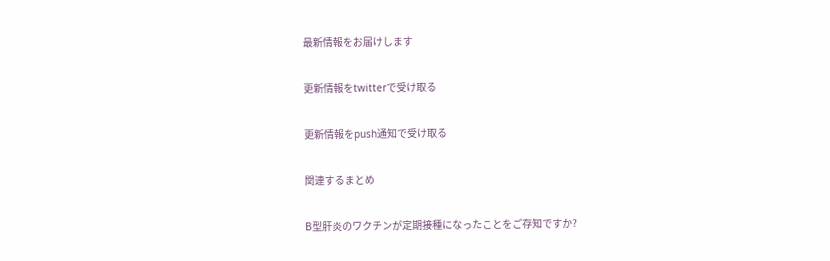最新情報をお届けします

更新情報をtwitterで受け取る

更新情報をpush通知で受け取る

関連するまとめ

B型肝炎のワクチンが定期接種になったことをご存知ですか?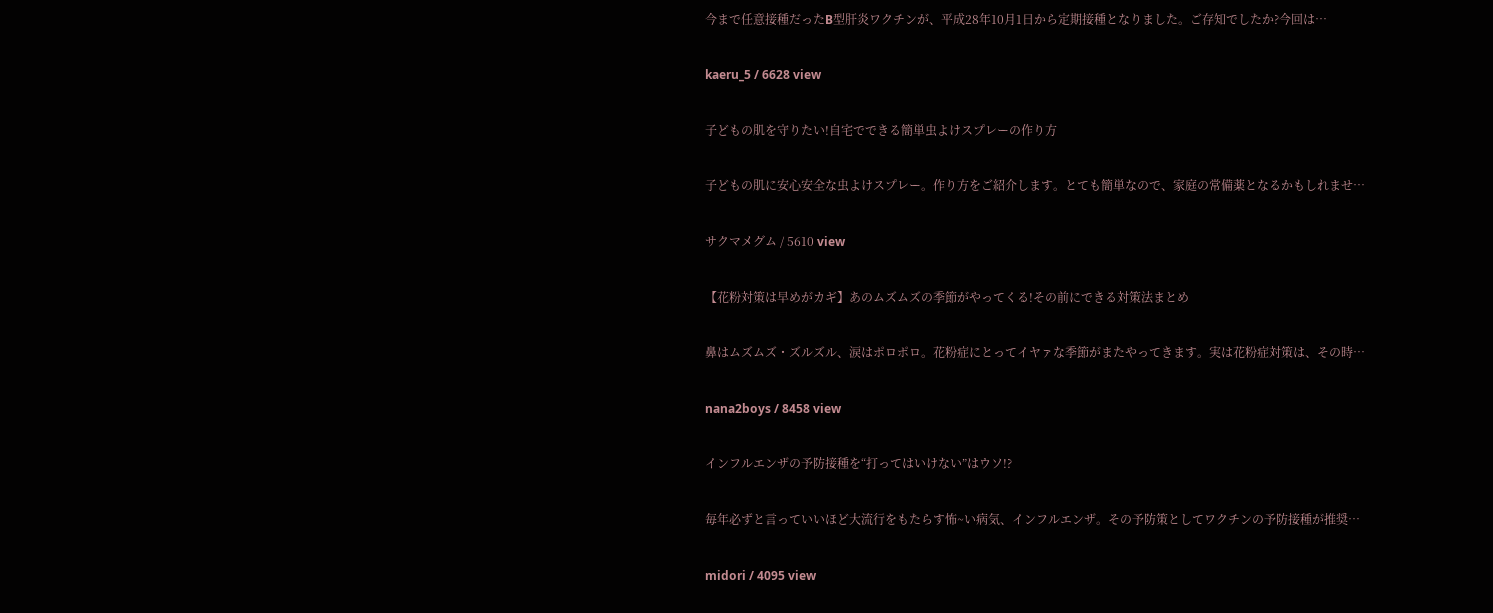今まで任意接種だったB型肝炎ワクチンが、平成28年10月1日から定期接種となりました。ご存知でしたか?今回は…

kaeru_5 / 6628 view

子どもの肌を守りたい!自宅でできる簡単虫よけスプレーの作り方

子どもの肌に安心安全な虫よけスプレー。作り方をご紹介します。とても簡単なので、家庭の常備薬となるかもしれませ…

サクマメグム / 5610 view

【花粉対策は早めがカギ】あのムズムズの季節がやってくる!その前にできる対策法まとめ

鼻はムズムズ・ズルズル、涙はポロポロ。花粉症にとってイヤァな季節がまたやってきます。実は花粉症対策は、その時…

nana2boys / 8458 view

インフルエンザの予防接種を“打ってはいけない”はウソ!?

毎年必ずと言っていいほど大流行をもたらす怖~い病気、インフルエンザ。その予防策としてワクチンの予防接種が推奨…

midori / 4095 view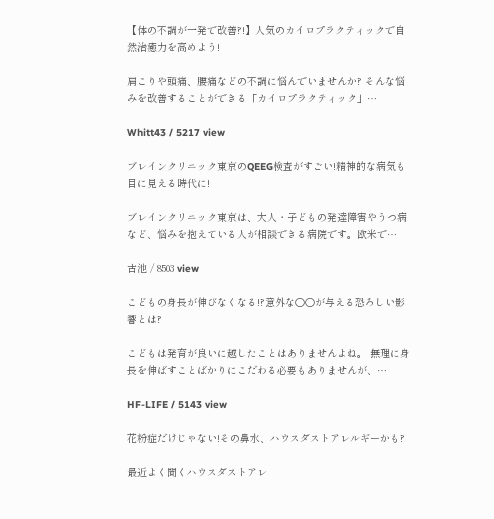【体の不調が一発で改善?!】人気のカイロプラクティックで自然治癒力を高めよう!

肩こりや頭痛、腰痛などの不調に悩んでいませんか? そんな悩みを改善することができる「カイロプラクティック」…

Whitt43 / 5217 view

ブレインクリニック東京のQEEG検査がすごい!精神的な病気も目に見える時代に!

ブレインクリニック東京は、大人・子どもの発達障害やうつ病など、悩みを抱えている人が相談できる病院です。欧米で…

古池 / 8503 view

こどもの身長が伸びなくなる!?意外な〇〇が与える恐ろしい影響とは?

こどもは発育が良いに越したことはありませんよね。 無理に身長を伸ばすことばかりにこだわる必要もありませんが、…

HF-LIFE / 5143 view

花粉症だけじゃない!その鼻水、ハウスダストアレルギーかも?

最近よく聞くハウスダストアレ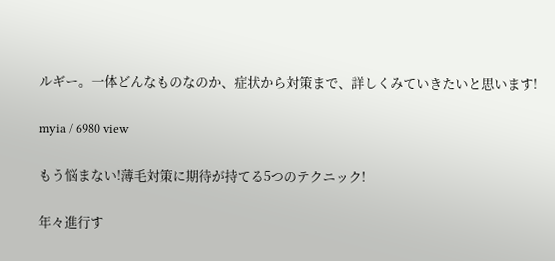ルギー。一体どんなものなのか、症状から対策まで、詳しくみていきたいと思います!

myia / 6980 view

もう悩まない!薄毛対策に期待が持てる5つのテクニック!

年々進行す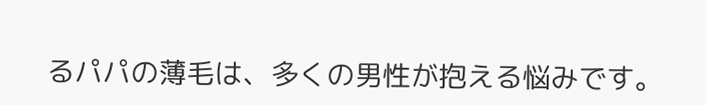るパパの薄毛は、多くの男性が抱える悩みです。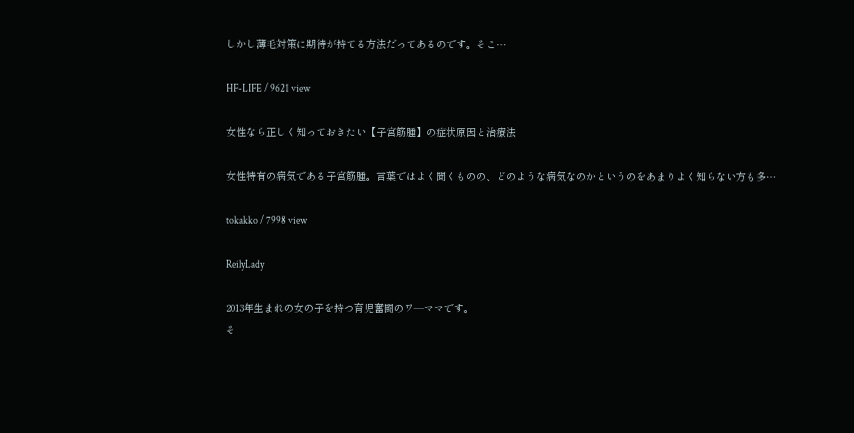しかし薄毛対策に期待が持てる方法だってあるのです。そこ…

HF-LIFE / 9621 view

女性なら正しく知っておきたい【子宮筋腫】の症状原因と治療法

女性特有の病気である子宮筋腫。言葉ではよく聞くものの、どのような病気なのかというのをあまりよく知らない方も多…

tokakko / 7998 view

ReilyLady

2013年生まれの女の子を持つ育児奮闘のワ―ママです。
そ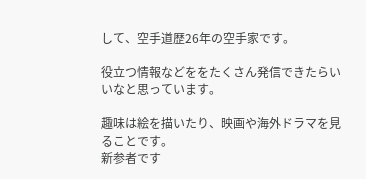して、空手道歴26年の空手家です。

役立つ情報などををたくさん発信できたらいいなと思っています。

趣味は絵を描いたり、映画や海外ドラマを見ることです。
新参者です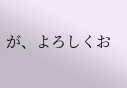が、よろしくお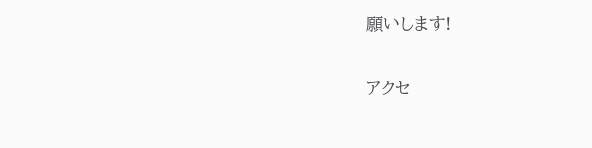願いします!

アクセ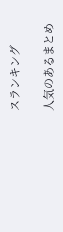スランキング

人気のあるまとめ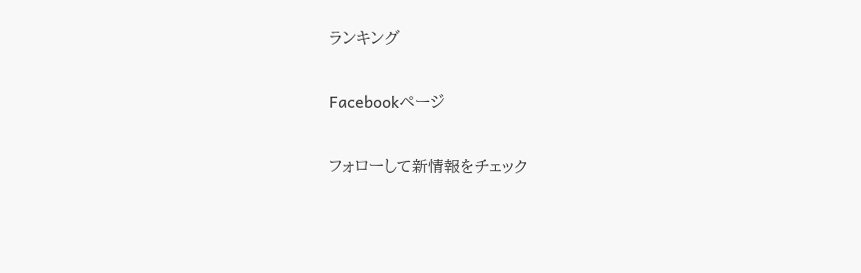ランキング

Facebookページ

フォローして新情報をチェック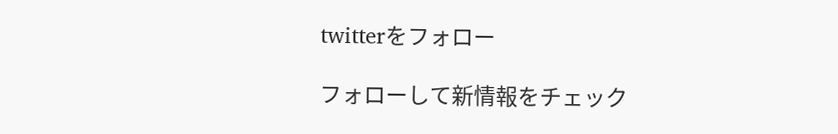twitterをフォロー

フォローして新情報をチェック